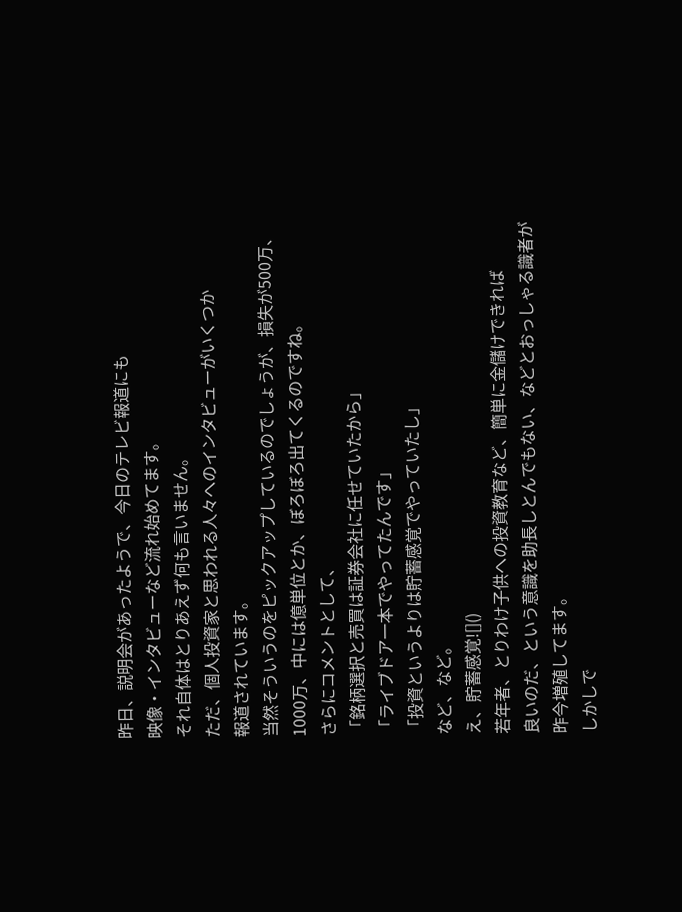昨日、説明会があったようで、今日のテレビ報道にも
映像・インタビューなど流れ始めてます。
それ自体はとりあえず何も言いません。
ただ、個人投資家と思われる人々へのインタビューがいくつか
報道されています。
当然そういうのをピックアップしているのでしょうが、損失が500万、
1000万、中には億単位とか、ぼろぼろ出てくるのですね。
さらにコメントとして、
「銘柄選択と売買は証券会社に任せていたから」
「ライブドア一本でやってたんです」
「投資というよりは貯蓄感覚でやっていたし」
など、など。
え、貯蓄感覚![]()
若年者、とりわけ子供への投資教育など、簡単に金儲けできれば
良いのだ、という意識を助長しとんでもない、などとおっしゃる識者が
昨今増殖してます。
しかしで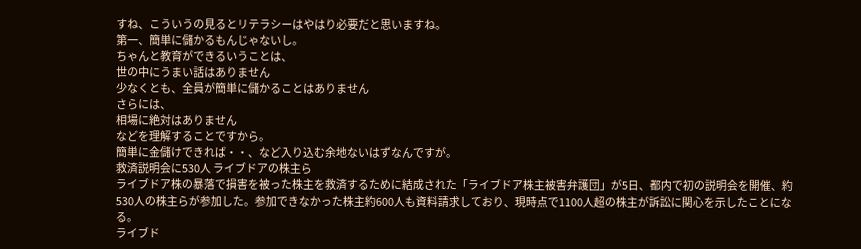すね、こういうの見るとリテラシーはやはり必要だと思いますね。
第一、簡単に儲かるもんじゃないし。
ちゃんと教育ができるいうことは、
世の中にうまい話はありません
少なくとも、全員が簡単に儲かることはありません
さらには、
相場に絶対はありません
などを理解することですから。
簡単に金儲けできれば・・、など入り込む余地ないはずなんですが。
救済説明会に530人 ライブドアの株主ら
ライブドア株の暴落で損害を被った株主を救済するために結成された「ライブドア株主被害弁護団」が5日、都内で初の説明会を開催、約530人の株主らが参加した。参加できなかった株主約600人も資料請求しており、現時点で1100人超の株主が訴訟に関心を示したことになる。
ライブド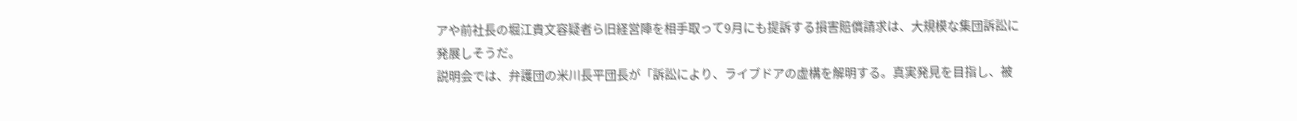アや前社長の堀江貴文容疑者ら旧経営陣を相手取って9月にも提訴する損害賠償請求は、大規模な集団訴訟に発展しそうだ。
説明会では、弁護団の米川長平団長が「訴訟により、ライブドアの虚構を解明する。真実発見を目指し、被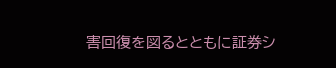害回復を図るとともに証券シ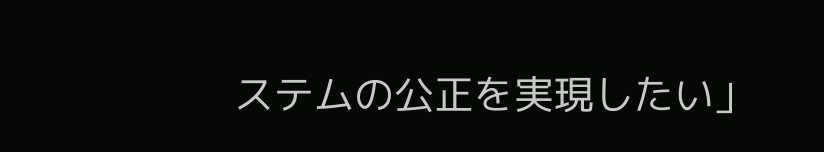ステムの公正を実現したい」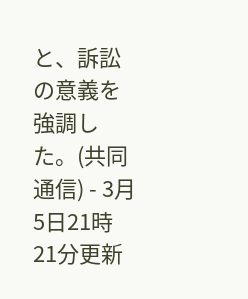と、訴訟の意義を強調した。(共同通信) - 3月5日21時21分更新